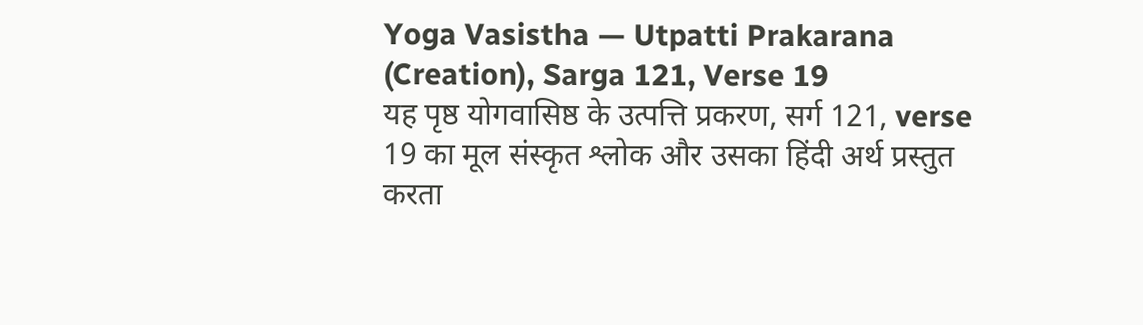Yoga Vasistha — Utpatti Prakarana (Creation), Sarga 121, Verse 19
यह पृष्ठ योगवासिष्ठ के उत्पत्ति प्रकरण, सर्ग 121, verse 19 का मूल संस्कृत श्लोक और उसका हिंदी अर्थ प्रस्तुत करता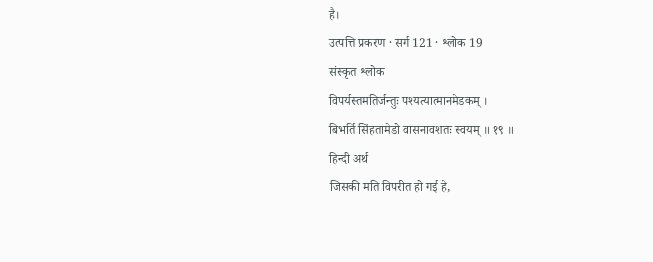है।
उत्पत्ति प्रकरण · सर्ग 121 · श्लोक 19
संस्कृत श्लोक
विपर्यस्तमतिर्जन्तुः पश्यत्यात्मानमेडकम् ।
बिभर्ति सिंहतामेडो वासनावशतः स्वयम् ॥ १९ ॥
हिन्दी अर्थ
जिसकी मति विपरीत हो गई हे,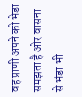वह प्राणी अपने को भेडा
समझता है ओर वासना से भंडा भी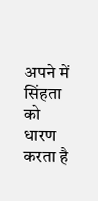अपने में सिंहता को धारण करता है